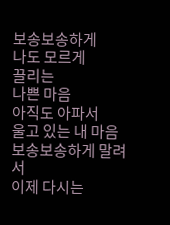보송보송하게
나도 모르게
끌리는
나쁜 마음
아직도 아파서
울고 있는 내 마음
보송보송하게 말려서
이제 다시는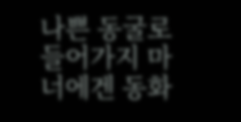나쁜 동굴로
들어가지 마
너에겐 동화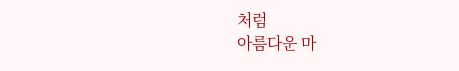처럼
아름다운 마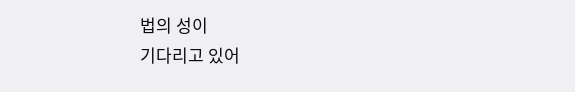법의 성이
기다리고 있어